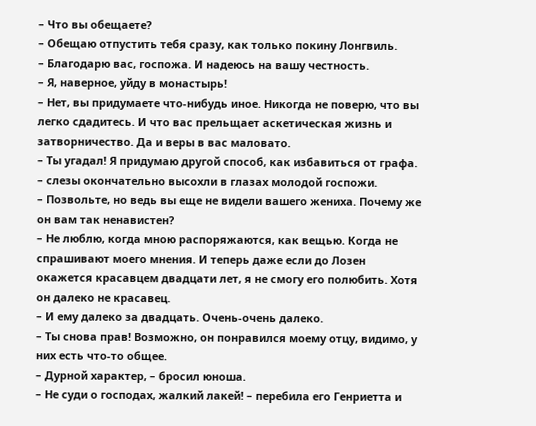– Что вы обещаете?
– Обещаю отпустить тебя сразу, как только покину Лонгвиль.
– Благодарю вас, госпожа. И надеюсь на вашу честность.
– Я, наверное, уйду в монастырь!
– Нет, вы придумаете что-нибудь иное. Никогда не поверю, что вы легко сдадитесь. И что вас прельщает аскетическая жизнь и затворничество. Да и веры в вас маловато.
– Ты угадал! Я придумаю другой способ, как избавиться от графа. – слезы окончательно высохли в глазах молодой госпожи.
– Позвольте, но ведь вы еще не видели вашего жениха. Почему же он вам так ненавистен?
– Не люблю, когда мною распоряжаются, как вещью. Когда не спрашивают моего мнения. И теперь даже если до Лозен окажется красавцем двадцати лет, я не смогу его полюбить. Хотя он далеко не красавец.
– И ему далеко за двадцать. Очень-очень далеко.
– Ты снова прав! Возможно, он понравился моему отцу, видимо, у них есть что-то общее.
– Дурной характер, – бросил юноша.
– Не суди о господах, жалкий лакей! – перебила его Генриетта и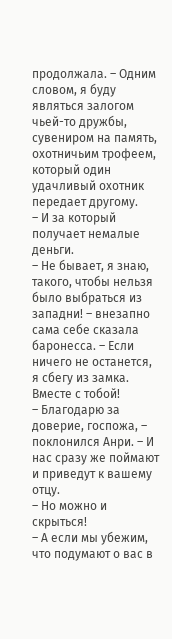продолжала. – Одним словом, я буду являться залогом чьей-то дружбы, сувениром на память, охотничьим трофеем, который один удачливый охотник передает другому.
– И за который получает немалые деньги.
– Не бывает, я знаю, такого, чтобы нельзя было выбраться из западни! – внезапно сама себе сказала баронесса. – Если ничего не останется, я сбегу из замка. Вместе с тобой!
– Благодарю за доверие, госпожа, – поклонился Анри. – И нас сразу же поймают и приведут к вашему отцу.
– Но можно и скрыться!
– А если мы убежим, что подумают о вас в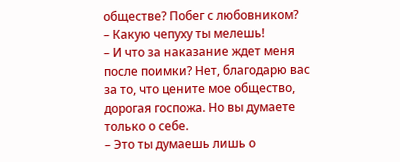обществе? Побег с любовником?
– Какую чепуху ты мелешь!
– И что за наказание ждет меня после поимки? Нет, благодарю вас за то, что цените мое общество, дорогая госпожа. Но вы думаете только о себе.
– Это ты думаешь лишь о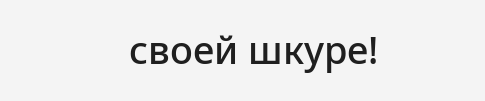своей шкуре!